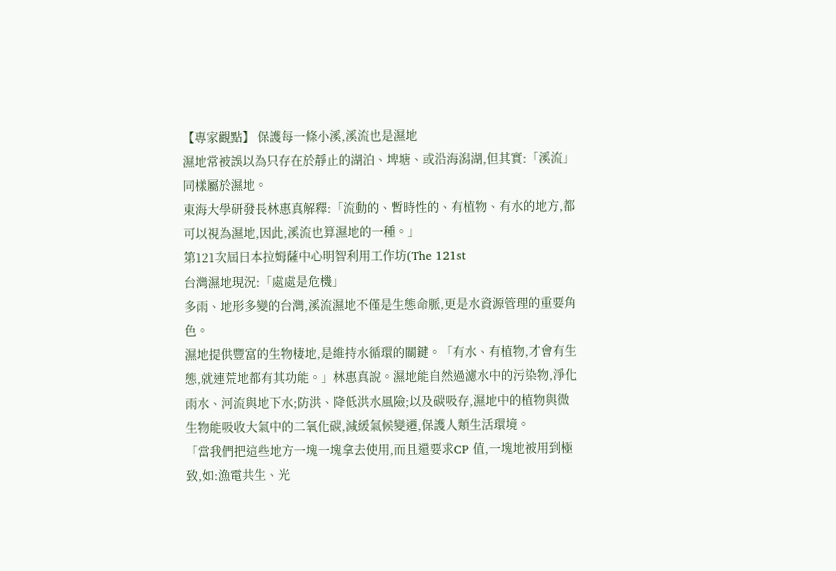【專家觀點】 保護每一條小溪,溪流也是濕地
濕地常被誤以為只存在於靜止的湖泊、埤塘、或沿海潟湖,但其實:「溪流」同樣屬於濕地。
東海大學研發長林惠真解釋:「流動的、暫時性的、有植物、有水的地方,都可以視為濕地,因此,溪流也算濕地的一種。」
第121次屆日本拉姆薩中心明智利用工作坊(The 121st
台灣濕地現況:「處處是危機」
多雨、地形多變的台灣,溪流濕地不僅是生態命脈,更是水資源管理的重要角色。
濕地提供豐富的生物棲地,是維持水循環的關鍵。「有水、有植物,才會有生態,就連荒地都有其功能。」林惠真說。濕地能自然過濾水中的污染物,淨化雨水、河流與地下水;防洪、降低洪水風險;以及碳吸存,濕地中的植物與微生物能吸收大氣中的二氧化碳,減緩氣候變遷,保護人類生活環境。
「當我們把這些地方一塊一塊拿去使用,而且還要求CP 值,一塊地被用到極致,如:漁電共生、光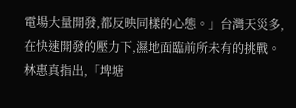電場大量開發,都反映同樣的心態。」台灣天災多,在快速開發的壓力下,濕地面臨前所未有的挑戰。
林惠真指出,「埤塘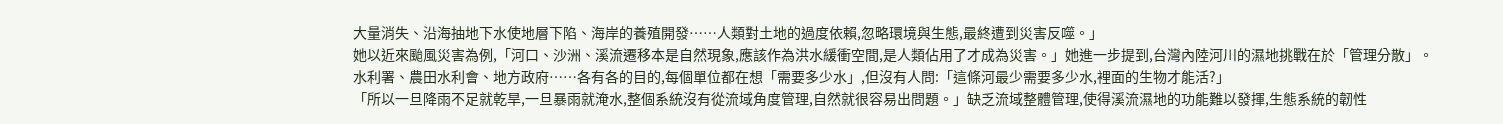大量消失、沿海抽地下水使地層下陷、海岸的養殖開發……人類對土地的過度依賴,忽略環境與生態,最終遭到災害反噬。」
她以近來颱風災害為例,「河口、沙洲、溪流遷移本是自然現象,應該作為洪水緩衝空間,是人類佔用了才成為災害。」她進一步提到,台灣內陸河川的濕地挑戰在於「管理分散」。
水利署、農田水利會、地方政府……各有各的目的,每個單位都在想「需要多少水」,但沒有人問:「這條河最少需要多少水,裡面的生物才能活?」
「所以一旦降雨不足就乾旱,一旦暴雨就淹水,整個系統沒有從流域角度管理,自然就很容易出問題。」缺乏流域整體管理,使得溪流濕地的功能難以發揮,生態系統的韌性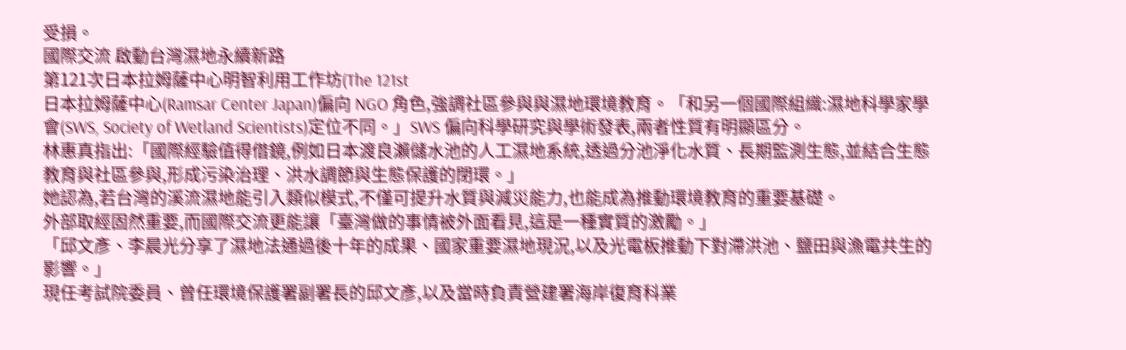受損。
國際交流 啟動台灣濕地永續新路
第121次日本拉姆薩中心明智利用工作坊(The 121st
日本拉姆薩中心(Ramsar Center Japan)偏向 NGO 角色,強調社區參與與濕地環境教育。「和另一個國際組織:濕地科學家學會(SWS, Society of Wetland Scientists)定位不同。」SWS 偏向科學研究與學術發表,兩者性質有明顯區分。
林惠真指出:「國際經驗值得借鏡,例如日本渡良瀨儲水池的人工濕地系統,透過分池淨化水質、長期監測生態,並結合生態教育與社區參與,形成污染治理、洪水調節與生態保護的閉環。」
她認為,若台灣的溪流濕地能引入類似模式,不僅可提升水質與減災能力,也能成為推動環境教育的重要基礎。
外部取經固然重要,而國際交流更能讓「臺灣做的事情被外面看見,這是一種實質的激勵。」
「邱文彥、李晨光分享了濕地法通過後十年的成果、國家重要濕地現況,以及光電板推動下對滯洪池、鹽田與漁電共生的影響。」
現任考試院委員、曾任環境保護署副署長的邱文彥,以及當時負責營建署海岸復育科業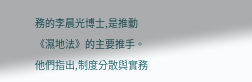務的李晨光博士,是推動《濕地法》的主要推手。他們指出,制度分散與實務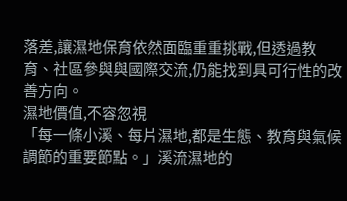落差,讓濕地保育依然面臨重重挑戰,但透過教育、社區參與與國際交流,仍能找到具可行性的改善方向。
濕地價值,不容忽視
「每一條小溪、每片濕地,都是生態、教育與氣候調節的重要節點。」溪流濕地的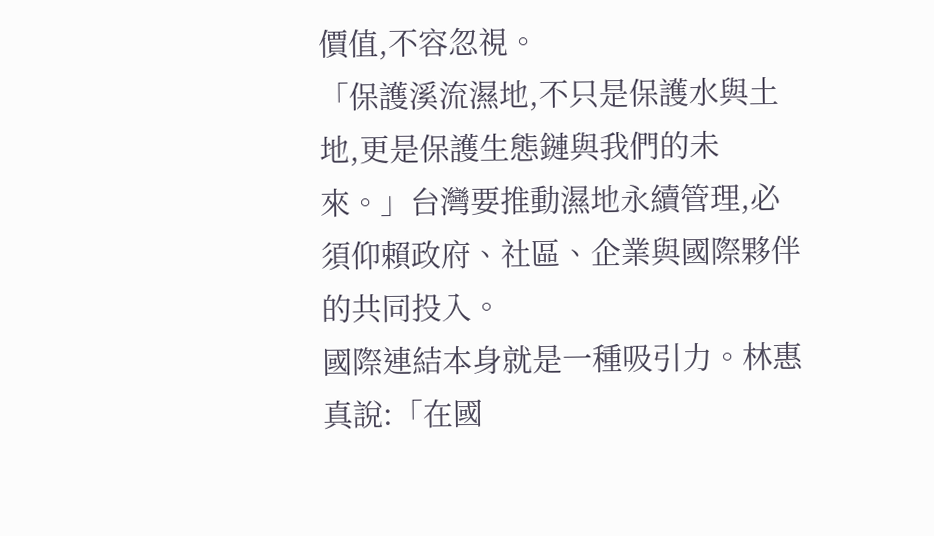價值,不容忽視。
「保護溪流濕地,不只是保護水與土地,更是保護生態鏈與我們的未來。」台灣要推動濕地永續管理,必須仰賴政府、社區、企業與國際夥伴的共同投入。
國際連結本身就是一種吸引力。林惠真說:「在國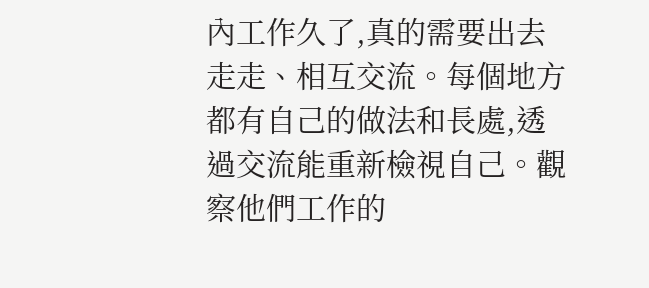內工作久了,真的需要出去走走、相互交流。每個地方都有自己的做法和長處,透過交流能重新檢視自己。觀察他們工作的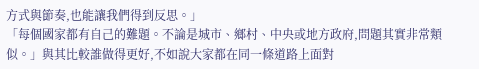方式與節奏,也能讓我們得到反思。」
「每個國家都有自己的難題。不論是城市、鄉村、中央或地方政府,問題其實非常類似。」與其比較誰做得更好,不如說大家都在同一條道路上面對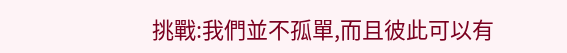挑戰:我們並不孤單,而且彼此可以有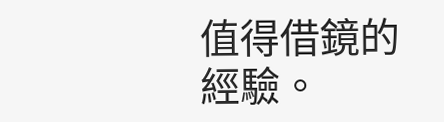值得借鏡的經驗。